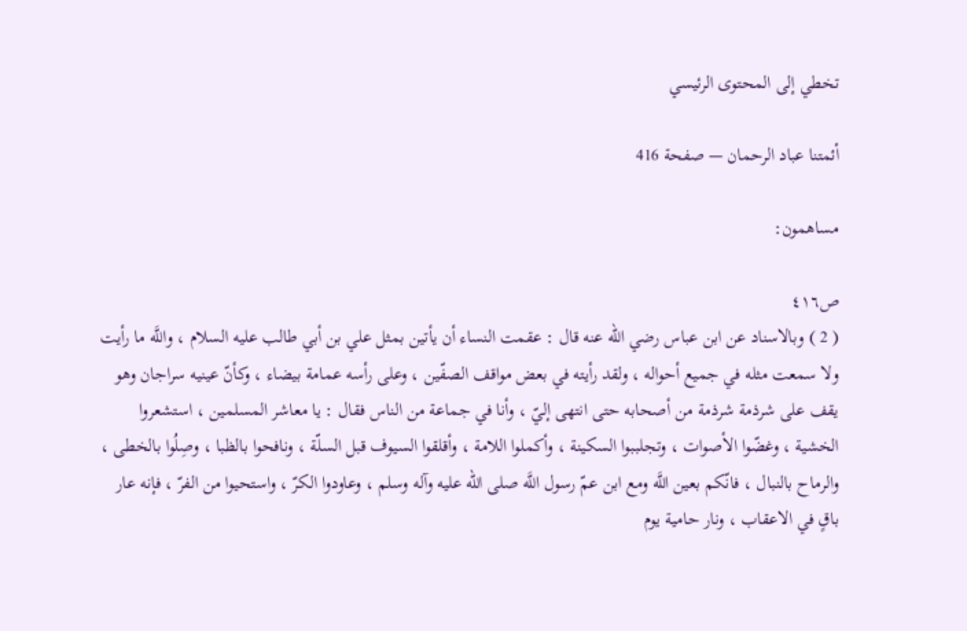تخطي إلى المحتوى الرئيسي

أئمتنا عباد الرحمان — صفحة 416

مساهمون:

ص٤١٦
( 2 ) وبالاسناد عن ابن عباس رضي الله عنه قال : عقمت النساء أن يأتين بمثل علي بن أبي طالب عليه السلام ، واللَّه ما رأيت ولا سمعت مثله في جميع أحواله ، ولقد رأيته في بعض مواقف الصفّين ، وعلى رأسه عمامة بيضاء ، وكأنّ عينيه سراجان وهو يقف على شرذمة شرذمة من أصحابه حتى انتهى إليّ ، وأنا في جماعة من الناس فقال : يا معاشر المسلمين ، استشعروا الخشية ، وغضّوا الأصوات ، وتجلببوا السكينة ، وأكملوا اللامة ، وأقلقوا السيوف قبل السلّة ، ونافحوا بالظبا ، وصِلُوا بالخطى ، والرماح بالنبال ، فانّكم بعين اللَّه ومع ابن عمّ رسول اللَّه صلى الله عليه وآله وسلم ، وعاودوا الكرّ ، واستحيوا من الفرّ ، فإنه عار باقٍ في الاعقاب ، ونار حامية يوم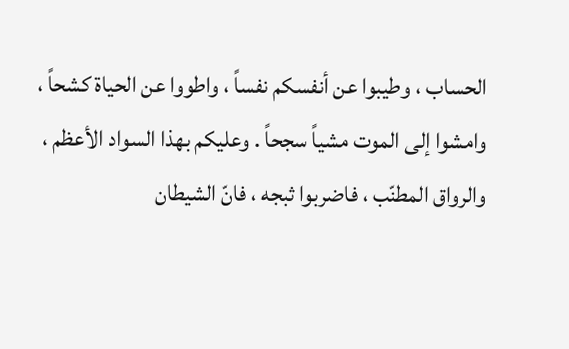الحساب ، وطيبوا عن أنفسكم نفساً ، واطووا عن الحياة كشحاً ، وامشوا إلى الموت مشياً سجحاً . وعليكم بهذا السواد الأعظم ، والرواق المطنّب ، فاضربوا ثبجه ، فانّ الشيطان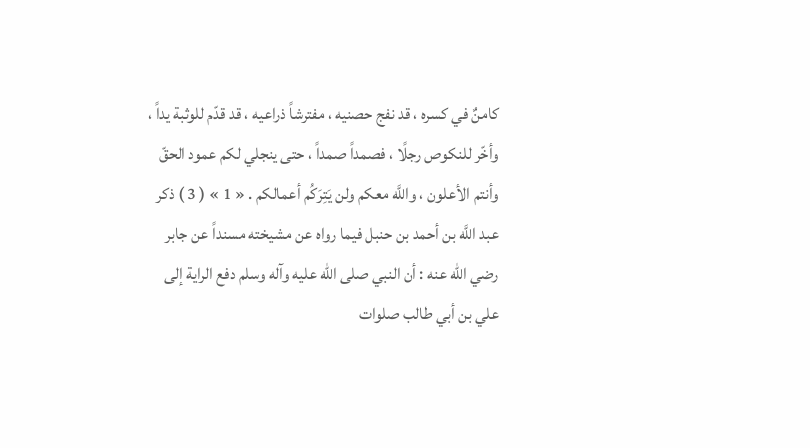كامنٌ في كسره ، قد نفج حصنيه ، مفترشاً ذراعيه ، قد قدّم للوثبة يداً ، وأخّر للنكوص رجلًا ، فصمداً صمداً ، حتى ينجلي لكم عمود الحقّ وأنتم الأعلون ، واللَّه معكم ولن يَتِرَكُم أعمالكم . « 1 » ( 3 ) ذكر عبد اللَّه بن أحمد بن حنبل فيما رواه عن مشيخته مسنداً عن جابر رضي الله عنه : أن النبي صلى الله عليه وآله وسلم دفع الراية إلى علي بن أبي طالب صلوات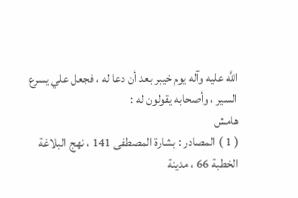اللَّه عليه وآله يوم خيبر بعد أن دعا له ، فجعل علي يسرع السير ، وأصحابه يقولون له :
هامش
( 1 ) المصادر : بشارة المصطفى 141 ، نهج البلاغة الخطبة 66 ، مدينة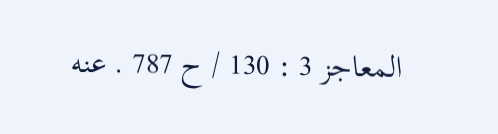المعاجز 3 : 130 / ح 787 . عنه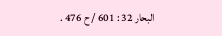البحار 32 : 601 / ح 476 .